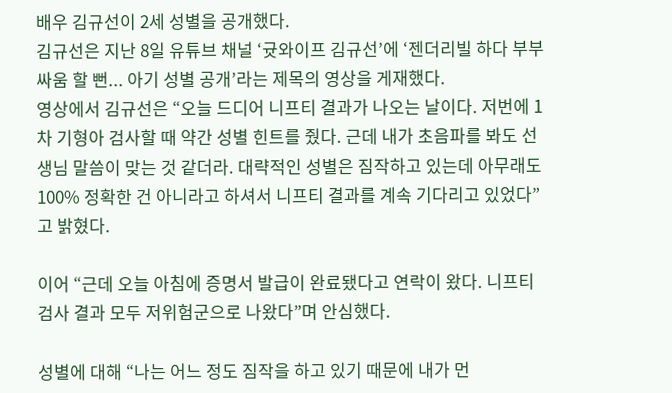배우 김규선이 2세 성별을 공개했다.
김규선은 지난 8일 유튜브 채널 ‘귯와이프 김규선’에 ‘젠더리빌 하다 부부싸움 할 뻔... 아기 성별 공개’라는 제목의 영상을 게재했다.
영상에서 김규선은 “오늘 드디어 니프티 결과가 나오는 날이다. 저번에 1차 기형아 검사할 때 약간 성별 힌트를 줬다. 근데 내가 초음파를 봐도 선생님 말씀이 맞는 것 같더라. 대략적인 성별은 짐작하고 있는데 아무래도 100% 정확한 건 아니라고 하셔서 니프티 결과를 계속 기다리고 있었다”고 밝혔다.

이어 “근데 오늘 아침에 증명서 발급이 완료됐다고 연락이 왔다. 니프티 검사 결과 모두 저위험군으로 나왔다”며 안심했다.

성별에 대해 “나는 어느 정도 짐작을 하고 있기 때문에 내가 먼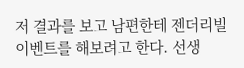저 결과를 보고 남편한테 젠더리빌 이벤트를 해보려고 한다. 선생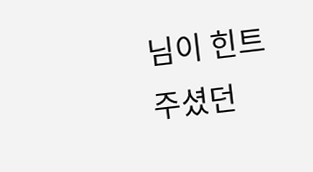님이 힌트 주셨던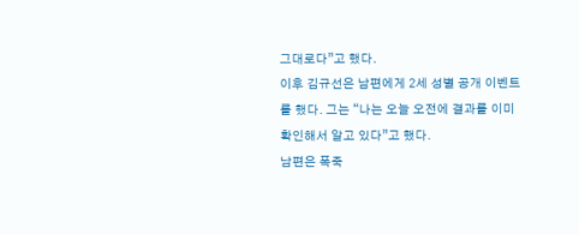그대로다”고 했다.
이후 김규선은 남편에게 2세 성별 공개 이벤트를 했다. 그는 “나는 오늘 오전에 결과를 이미 확인해서 알고 있다”고 했다.
남편은 폭죽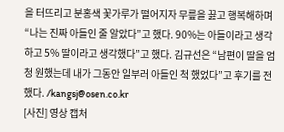을 터뜨리고 분홍색 꽃가루가 떨어지자 무릎을 꿇고 행복해하며 “나는 진짜 아들인 줄 알았다”고 했다. 90%는 아들이라고 생각하고 5% 딸이라고 생각했다”고 했다. 김규선은 “남편이 딸을 엄청 원했는데 내가 그동안 일부러 아들인 척 했었다”고 후기를 전했다. /kangsj@osen.co.kr
[사진] 영상 캡처